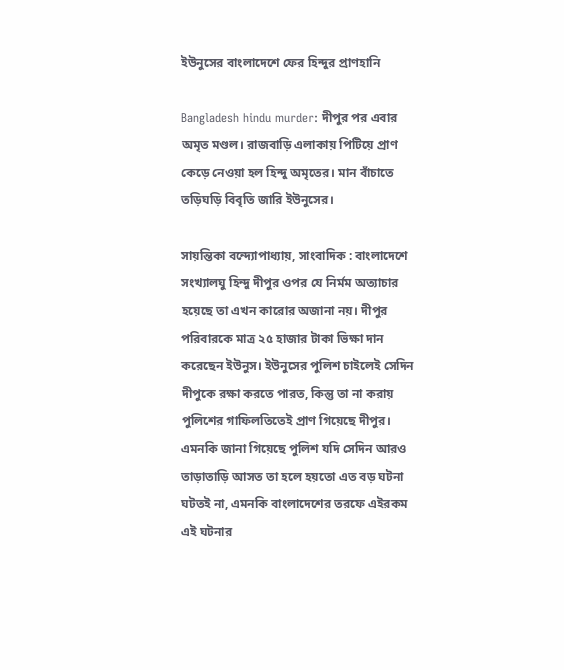ইউনুসের বাংলাদেশে ফের হিন্দুর প্রাণহানি

Bangladesh hindu murder: দীপুর পর এবার অমৃত মণ্ডল। রাজবাড়ি এলাকায় পিটিয়ে প্রাণ কেড়ে নেওয়া হল হিন্দু অমৃতের। মান বাঁচাতে তড়িঘড়ি বিবৃতি জারি ইউনুসের।

সায়ন্তিকা বন্দ্যোপাধ্যায়, সাংবাদিক : বাংলাদেশে সংখ্যালঘু হিন্দু দীপুর ওপর যে নির্মম অত্যাচার হয়েছে তা এখন কারোর অজানা নয়। দীপুর পরিবারকে মাত্র ২৫ হাজার টাকা ভিক্ষা দান করেছেন ইউনুস। ইউনুসের পুলিশ চাইলেই সেদিন দীপুকে রক্ষা করতে পারত, কিন্তু তা না করায় পুলিশের গাফিলতিতেই প্রাণ গিয়েছে দীপুর। এমনকি জানা গিয়েছে পুলিশ যদি সেদিন আরও তাড়াতাড়ি আসত তা হলে হয়তো এত বড় ঘটনা ঘটতই না, এমনকি বাংলাদেশের তরফে এইরকম এই ঘটনার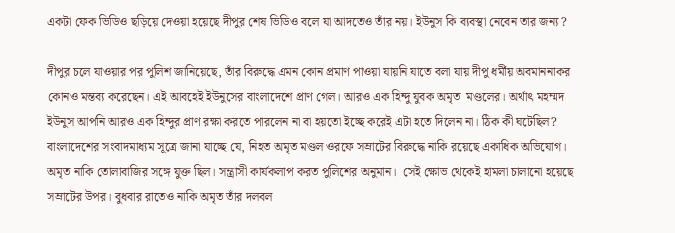একটা ফেক ভিডিও ছড়িয়ে দেওয়া হয়েছে দীপুর শেষ ভিডিও বলে যা আদতেও তাঁর নয়। ইউনুস কি ব্যবস্থা নেবেন তার জন্য ?

দীপুর চলে যাওয়ার পর পুলিশ জানিয়েছে, তাঁর বিরুদ্ধে এমন কোন প্রমাণ পাওয়া যায়নি যাতে বলা যায় দীপু ধর্মীয় অবমাননাকর কোনও মন্তব্য করেছেন। এই আবহেই ইউনুসের বাংলাদেশে প্রাণ গেল। আরও এক হিন্দু যুবক অমৃত  মণ্ডলের। অর্থাৎ মহম্মদ ইউনুস আপনি আরও এক হিন্দুর প্রাণ রক্ষা করতে পারলেন না বা হয়তো ইচ্ছে করেই এটা হতে দিলেন না। ঠিক কী ঘটেছিল?  বাংলাদেশের সংবাদমাধ্যম সূত্রে জানা যাচ্ছে যে, নিহত অমৃত মণ্ডল ওরফে সম্রাটের বিরুদ্ধে নাকি রয়েছে একাধিক অভিযোগ। অমৃত নাকি তোলাবাজির সঙ্গে যুক্ত ছিল। সন্ত্রাসী কার্যকলাপ করত পুলিশের অনুমান।  সেই ক্ষোভ থেকেই হামলা চালানো হয়েছে সম্রাটের উপর। বুধবার রাতেও নাকি অমৃত তাঁর দলবল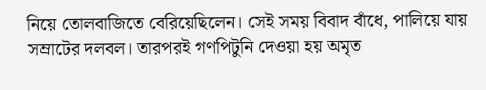নিয়ে তোলবাজিতে বেরিয়েছিলেন। সেই সময় বিবাদ বাঁধে, পালিয়ে যায় সম্রাটের দলবল। তারপরই গণপিটুনি দেওয়া হয় অমৃত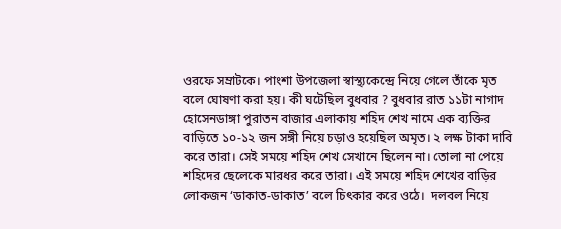ওরফে সম্রাটকে। পাংশা উপজেলা স্বাস্থ্যকেন্দ্রে নিয়ে গেলে তাঁকে মৃত বলে ঘোষণা করা হয়। কী ঘটেছিল বুধবার ? বুধবার রাত ১১টা নাগাদ হোসেনডাঙ্গা পুরাতন বাজার এলাকায় শহিদ শেখ নামে এক ব্যক্তির বাড়িতে ১০-১২ জন সঙ্গী নিয়ে চড়াও হয়েছিল অমৃত। ২ লক্ষ টাকা দাবি করে তারা। সেই সময়ে শহিদ শেখ সেখানে ছিলেন না। তোলা না পেয়ে শহিদের ছেলেকে মারধর করে তারা। এই সময়ে শহিদ শেখের বাড়ির লোকজন ‘ডাকাত-ডাকাত’ বলে চিৎকার করে ওঠে।  দলবল নিয়ে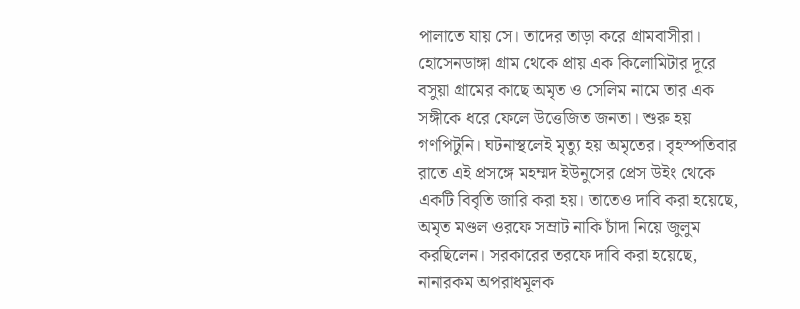পালাতে যায় সে। তাদের তাড়া করে গ্রামবাসীরা। হোসেনডাঙ্গা গ্রাম থেকে প্রায় এক কিলোমিটার দূরে বসুয়া গ্রামের কাছে অমৃত ও সেলিম নামে তার এক সঙ্গীকে ধরে ফেলে উত্তেজিত জনতা। শুরু হয় গণপিটুনি। ঘটনাস্থলেই মৃত্যু হয় অমৃতের। বৃহস্পতিবার রাতে এই প্রসঙ্গে মহম্মদ ইউনুসের প্রেস উইং থেকে একটি বিবৃতি জারি করা হয়। তাতেও দাবি করা হয়েছে, অমৃত মণ্ডল ওরফে সম্রাট নাকি চাঁদা নিয়ে জুলুম করছিলেন। সরকারের তরফে দাবি করা হয়েছে, নানারকম অপরাধমূলক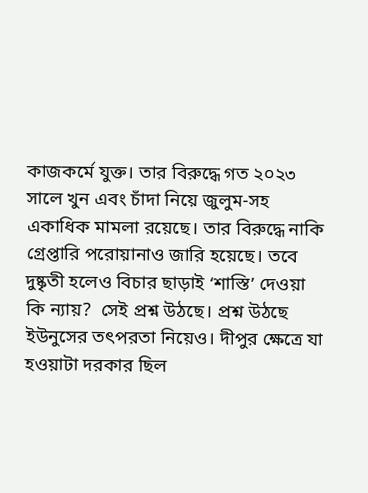কাজকর্মে যুক্ত। তার বিরুদ্ধে গত ২০২৩ সালে খুন এবং চাঁদা নিয়ে জুলুম-সহ একাধিক মামলা রয়েছে। তার বিরুদ্ধে নাকি গ্রেপ্তারি পরোয়ানাও জারি হয়েছে। তবে দুষ্কৃতী হলেও বিচার ছাড়াই ‘শাস্তি’ দেওয়া কি ন্যায়?  সেই প্রশ্ন উঠছে। প্রশ্ন উঠছে ইউনুসের তৎপরতা নিয়েও। দীপুর ক্ষেত্রে যা হওয়াটা দরকার ছিল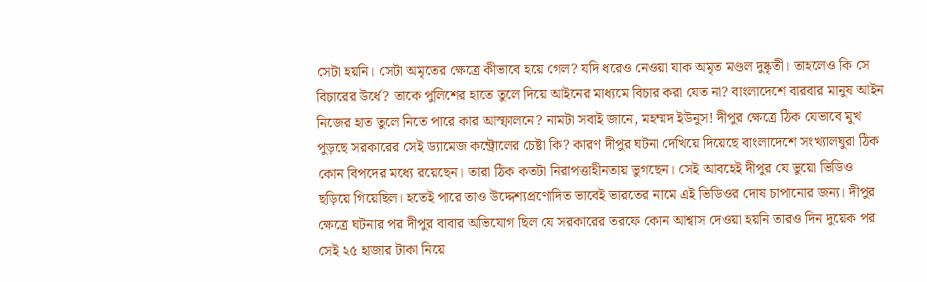সেটা হয়নি। সেটা অমৃতের ক্ষেত্রে কীভাবে হয়ে গেল? যদি ধরেও নেওয়া যাক অমৃত মণ্ডল দুষ্কৃতী। তাহলেও কি সে বিচারের উর্ধে? তাকে পুলিশের হাতে তুলে দিয়ে আইনের মাধ্যমে বিচার করা যেত না? বাংলাদেশে বারবার মানুষ আইন নিজের হাত তুলে নিতে পারে কার আস্ফালনে? নামটা সবাই জানে, মহম্মদ ইউনুস! দীপুর ক্ষেত্রে ঠিক যেভাবে মুখ পুড়ছে সরকারের সেই ড্যামেজ কন্ট্রোলের চেষ্টা কি? কারণ দীপুর ঘটনা দেখিয়ে দিয়েছে বাংলাদেশে সংখ্যালঘুরা ঠিক কোন বিপদের মধ্যে রয়েছেন। তারা ঠিক কতটা নিরাপত্তাহীনতায় ভুগছেন। সেই আবহেই দীপুর যে ভুয়ো ভিডিও ছড়িয়ে গিয়েছিল। হতেই পারে তাও উদ্দেশ্যপ্রণোদিত ভাবেই ভারতের নামে এই ভিডিওর দোষ চাপানোর জন্য। দীপুর ক্ষেত্রে ঘটনার পর দীপুর বাবার অভিযোগ ছিল যে সরকারের তরফে কোন আশ্বাস দেওয়া হয়নি তারও দিন দুয়েক পর সেই ২৫ হাজার টাকা নিয়ে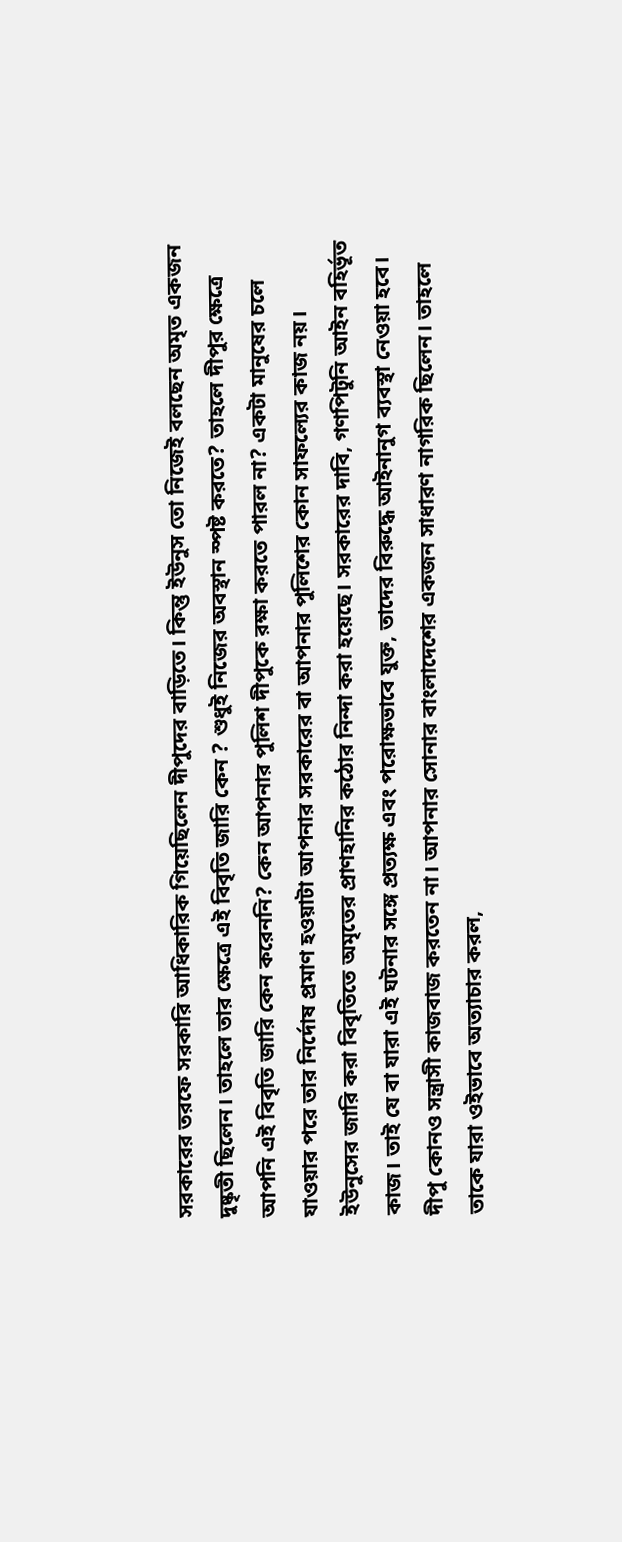সরকারের তরফে সরকারি আধিকারিক গিয়েছিলেন দীপুদের বাড়িতে। কিন্তু ইউনুস তো নিজেই বলছেন অমৃত একজন দুষ্কৃতী ছিলেন। তাহলে তার ক্ষেত্রে এই বিবৃতি জারি কেন ? শুধুই নিজের অবস্থান স্পষ্ট করতে? তাহলে দীপুর ক্ষেত্রে আপনি এই বিবৃতি জারি কেন করেননি? কেন আপনার পুলিশ দীপুকে রক্ষা করতে পারল না? একটা মানুষের চলে যাওয়ার পরে তার নির্দোষ প্রমাণ হওয়াটা আপনার সরকারের বা আপনার পুলিশের কোন সাফল্যের কাজ নয়। ইউনুসের জারি করা বিবৃতিতে অমৃতের প্রাণহানির কঠোর নিন্দা করা হয়েছে। সরকারের দাবি, গণপিটুনি আইন বহির্ভূত কাজ। তাই যে বা যারা এই ঘটনার সঙ্গে প্রত্যক্ষ এবং পরোক্ষভাবে যুক্ত, তাদের বিরুদ্ধে আইনানুগ ব্যবস্থা নেওয়া হবে। দীপু কোনও সন্ত্রাসী কাজবাজ করতেন না। আপনার সোনার বাংলাদেশের একজন সাধারণ নাগরিক ছিলেন। তাহলে তাকে যারা ওইভাবে অত্যাচার করল,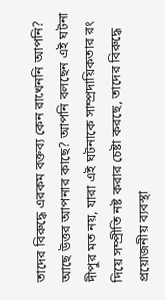তাদের বিরুদ্ধে এরকম বক্তব্য কেন রাখেননি আপনি? আছে উত্তর আপনার কাছে? আপনি বলছেন এই ঘটনা দীপুর মত নয়, যারা এই ঘটনাকে সাম্প্রদায়িকতার রং দিয়ে সম্প্রীতি নষ্ট করার চেষ্টা করছে, তাদের বিরুদ্ধে প্রয়োজনীয় ব্যবস্থা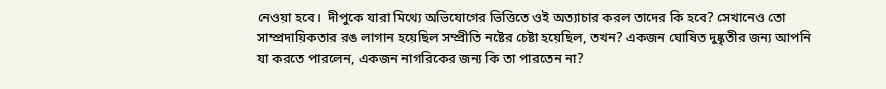নেওয়া হবে।  দীপুকে যারা মিথ্যে অভিযোগের ভিত্তিতে ওই অত্যাচার করল তাদের কি হবে? সেখানেও তো সাম্প্রদায়িকতার রঙ লাগান হয়েছিল সম্প্রীতি নষ্টের চেষ্টা হয়েছিল, তখন? একজন ঘোষিত দুষ্কৃতীর জন্য আপনি যা করতে পারলেন, একজন নাগরিকের জন্য কি তা পারতেন না?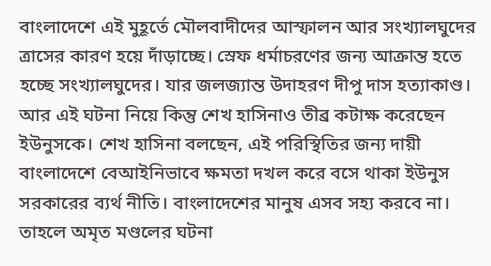বাংলাদেশে এই মুহূর্তে মৌলবাদীদের আস্ফালন আর সংখ্যালঘুদের ত্রাসের কারণ হয়ে দাঁড়াচ্ছে। স্রেফ ধর্মাচরণের জন্য আক্রান্ত হতে হচ্ছে সংখ্যালঘুদের। যার জলজ্যান্ত উদাহরণ দীপু দাস হত্যাকাণ্ড। আর এই ঘটনা নিয়ে কিন্তু শেখ হাসিনাও তীব্র কটাক্ষ করেছেন ইউনুসকে। শেখ হাসিনা বলছেন, এই পরিস্থিতির জন্য দায়ী বাংলাদেশে বেআইনিভাবে ক্ষমতা দখল করে বসে থাকা ইউনুস সরকারের ব্যর্থ নীতি। বাংলাদেশের মানুষ এসব সহ্য করবে না। তাহলে অমৃত মণ্ডলের ঘটনা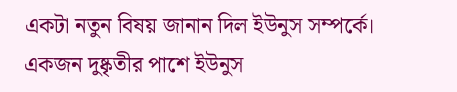একটা নতুন বিষয় জানান দিল ইউনুস সম্পর্কে। একজন দুষ্কৃতীর পাশে ইউনুস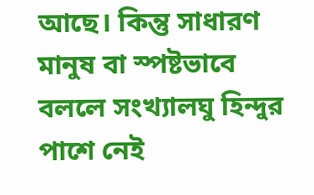আছে। কিন্তু সাধারণ মানুষ বা স্পষ্টভাবে বললে সংখ্যালঘু হিন্দুর পাশে নেই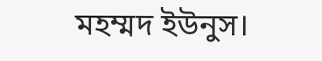মহম্মদ ইউনুস।